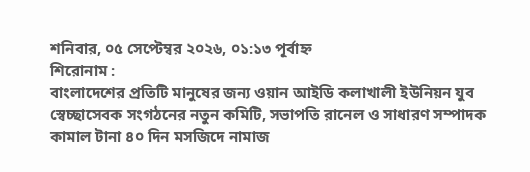শনিবার, ০৫ সেপ্টেম্বর ২০২৬, ০১:১৩ পূর্বাহ্ন
শিরোনাম :
বাংলাদেশের প্রতিটি মানুষের জন্য ওয়ান আইডি কলাখালী ইউনিয়ন যুব স্বেচ্ছাসেবক সংগঠনের নতুন কমিটি, সভাপতি রানেল ও সাধারণ সম্পাদক কামাল টানা ৪০ দিন মসজিদে নামাজ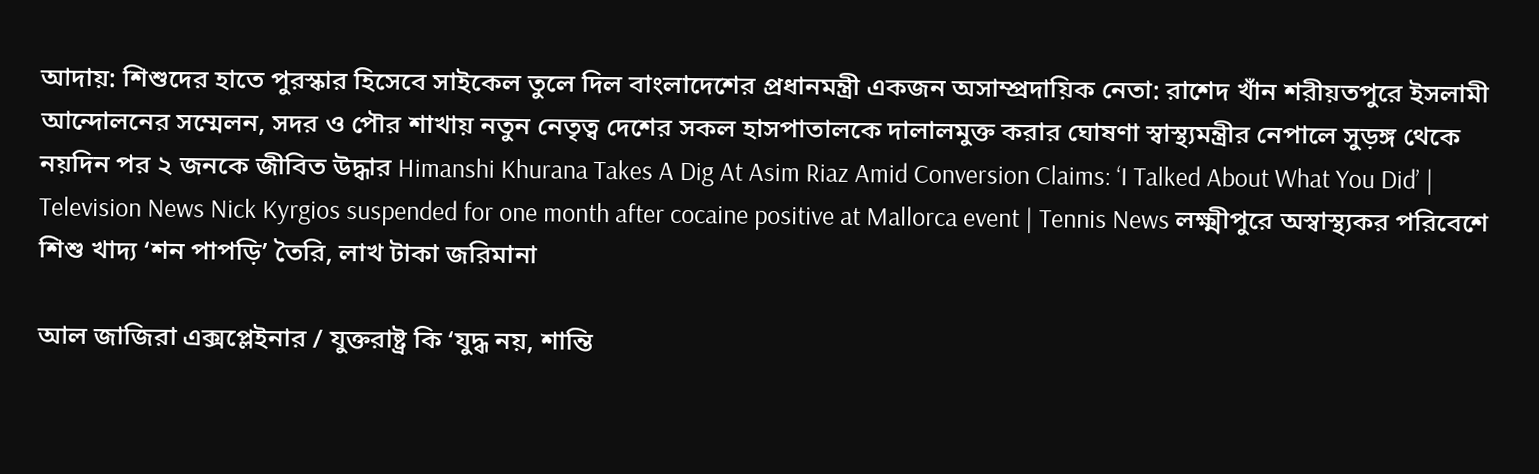আদায়: শিশুদের হাতে পুরস্কার হিসেবে সাইকেল তুলে দিল বাংলাদেশের প্রধানমন্ত্রী একজন অসাম্প্রদায়িক নেতা: রাশেদ খাঁন শরীয়তপুরে ইসলামী আন্দোলনের সম্মেলন, সদর ও পৌর শাখায় নতুন নেতৃত্ব দেশের সকল হাসপাতালকে দালালমুক্ত করার ঘোষণা স্বাস্থ্যমন্ত্রীর নেপালে সুড়ঙ্গ থেকে নয়দিন পর ২ জনকে জীবিত উদ্ধার Himanshi Khurana Takes A Dig At Asim Riaz Amid Conversion Claims: ‘I Talked About What You Did’ | Television News Nick Kyrgios suspended for one month after cocaine positive at Mallorca event | Tennis News লক্ষ্মীপুরে অস্বাস্থ্যকর পরিবেশে শিশু খাদ্য ‘শন পাপড়ি’ তৈরি, লাখ টাকা জরিমানা

আল জাজিরা এক্সপ্লেইনার / যুক্তরাষ্ট্র কি ‘যুদ্ধ নয়, শান্তি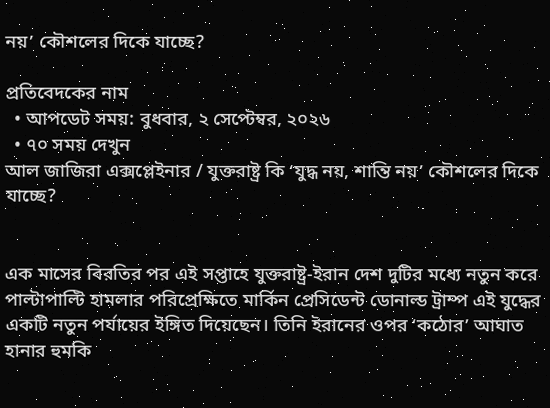নয়’ কৌশলের দিকে যাচ্ছে?

প্রতিবেদকের নাম
  • আপডেট সময়: বুধবার, ২ সেপ্টেম্বর, ২০২৬
  • ৭০ সময় দেখুন
আল জাজিরা এক্সপ্লেইনার / যুক্তরাষ্ট্র কি ‘যুদ্ধ নয়, শান্তি নয়’ কৌশলের দিকে যাচ্ছে?


এক মাসের বিরতির পর এই সপ্তাহে যুক্তরাষ্ট্র-ইরান দেশ দুটির মধ্যে নতুন করে পাল্টাপাল্টি হামলার পরিপ্রেক্ষিতে মার্কিন প্রেসিডেন্ট ডোনাল্ড ট্রাম্প এই যুদ্ধের একটি নতুন পর্যায়ের ইঙ্গিত দিয়েছেন। তিনি ইরানের ওপর ‘কঠোর’ আঘাত হানার হুমকি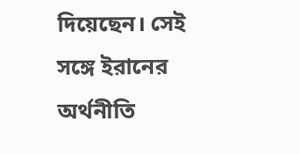দিয়েছেন। সেই সঙ্গে ইরানের অর্থনীতি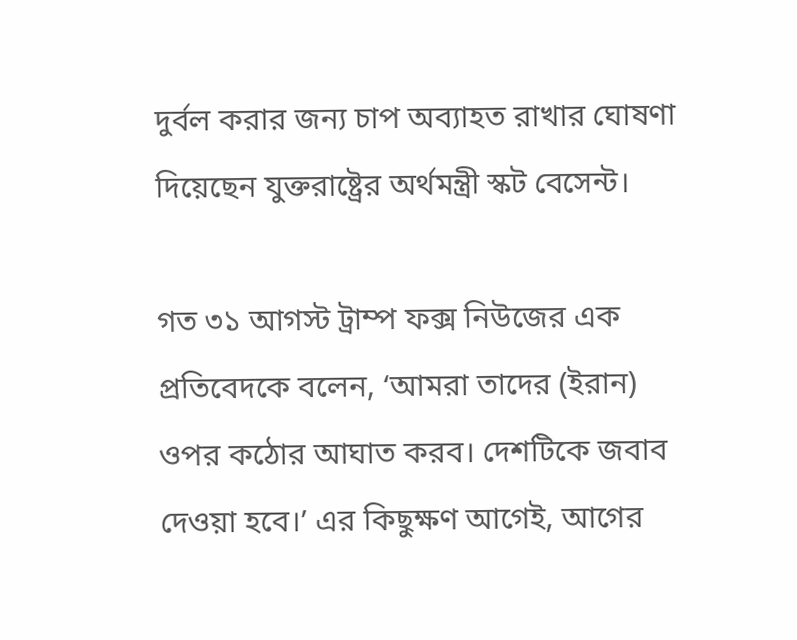দুর্বল করার জন্য চাপ অব্যাহত রাখার ঘোষণা দিয়েছেন যুক্তরাষ্ট্রের অর্থমন্ত্রী স্কট বেসেন্ট।

গত ৩১ আগস্ট ট্রাম্প ফক্স নিউজের এক প্রতিবেদকে বলেন, ‘আমরা তাদের (ইরান) ওপর কঠোর আঘাত করব। দেশটিকে জবাব দেওয়া হবে।’ এর কিছুক্ষণ আগেই, আগের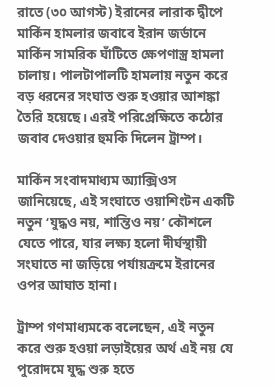রাতে (৩০ আগস্ট) ইরানের লারাক দ্বীপে মার্কিন হামলার জবাবে ইরান জর্ডানে মার্কিন সামরিক ঘাঁটিতে ক্ষেপণাস্ত্র হামলা চালায়। পালটাপালটি হামলায় নতুন করে বড় ধরনের সংঘাত শুরু হওয়ার আশঙ্কা তৈরি হয়েছে। এরই পরিপ্রেক্ষিতে কঠোর জবাব দেওয়ার হুমকি দিলেন ট্রাম্প।

মার্কিন সংবাদমাধ্যম অ্যাক্সিওস জানিয়েছে, এই সংঘাতে ওয়াশিংটন একটি নতুন ‘যুদ্ধও নয়, শান্তিও নয়’ কৌশলে যেতে পারে, যার লক্ষ্য হলো দীর্ঘস্থায়ী সংঘাতে না জড়িয়ে পর্যায়ক্রমে ইরানের ওপর আঘাত হানা।

ট্রাম্প গণমাধ্যমকে বলেছেন, এই নতুন করে শুরু হওয়া লড়াইয়ের অর্থ এই নয় যে পুরোদমে যুদ্ধ শুরু হতে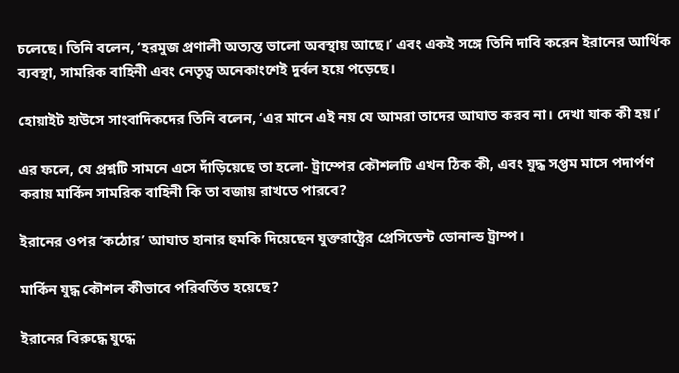চলেছে। তিনি বলেন, ‘হরমুজ প্রণালী অত্যন্ত ভালো অবস্থায় আছে।’ এবং একই সঙ্গে তিনি দাবি করেন ইরানের আর্থিক ব্যবস্থা, সামরিক বাহিনী এবং নেতৃত্ব অনেকাংশেই দুর্বল হয়ে পড়েছে।

হোয়াইট হাউসে সাংবাদিকদের তিনি বলেন, ‘এর মানে এই নয় যে আমরা তাদের আঘাত করব না। দেখা যাক কী হয়।’

এর ফলে, যে প্রশ্নটি সামনে এসে দাঁড়িয়েছে তা হলো- ট্রাম্পের কৌশলটি এখন ঠিক কী, এবং যুদ্ধ সপ্তম মাসে পদার্পণ করায় মার্কিন সামরিক বাহিনী কি তা বজায় রাখতে পারবে?

ইরানের ওপর ‘কঠোর’ আঘাত হানার হুমকি দিয়েছেন যুক্তরাষ্ট্রের প্রেসিডেন্ট ডোনাল্ড ট্রাম্প।

মার্কিন যুদ্ধ কৌশল কীভাবে পরিবর্তিত হয়েছে?

ইরানের বিরুদ্ধে যুদ্ধে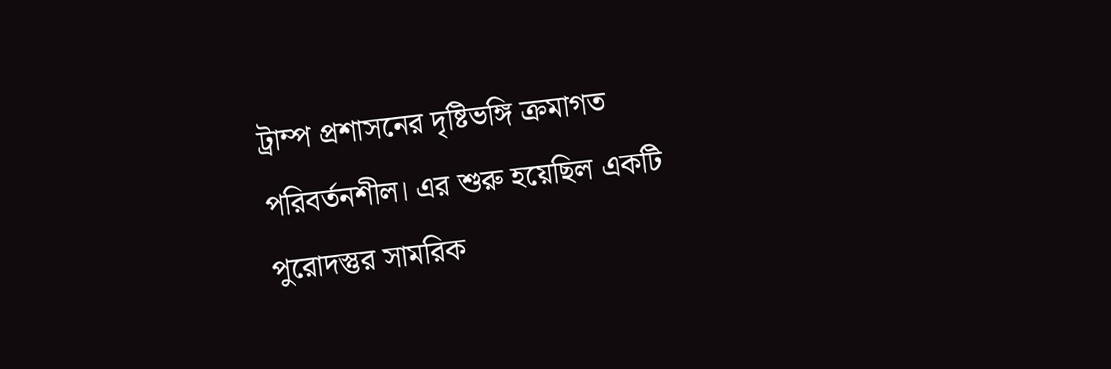ট্রাম্প প্রশাসনের দৃষ্টিভঙ্গি ক্রমাগত পরিবর্তনশীল। এর শুরু হয়েছিল একটি পুরোদস্তুর সামরিক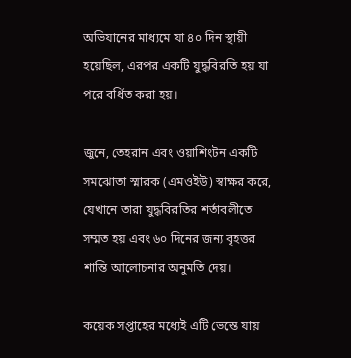অভিযানের মাধ্যমে যা ৪০ দিন স্থায়ী হয়েছিল, এরপর একটি যুদ্ধবিরতি হয় যা পরে বর্ধিত করা হয়।

জুনে, তেহরান এবং ওয়াশিংটন একটি সমঝোতা স্মারক (এমওইউ) স্বাক্ষর করে, যেখানে তারা যুদ্ধবিরতির শর্তাবলীতে সম্মত হয় এবং ৬০ দিনের জন্য বৃহত্তর শান্তি আলোচনার অনুমতি দেয়।

কয়েক সপ্তাহের মধ্যেই এটি ভেস্তে যায়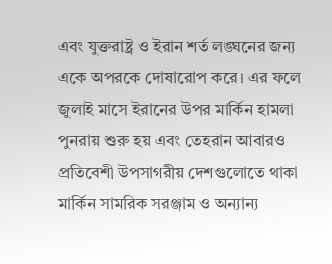এবং যুক্তরাষ্ট্র ও ইরান শর্ত লঙ্ঘনের জন্য একে অপরকে দোষারোপ করে। এর ফলে জুলাই মাসে ইরানের উপর মার্কিন হামলা পুনরায় শুরু হয় এবং তেহরান আবারও প্রতিবেশী উপসাগরীয় দেশগুলোতে থাকা মার্কিন সামরিক সরঞ্জাম ও অন্যান্য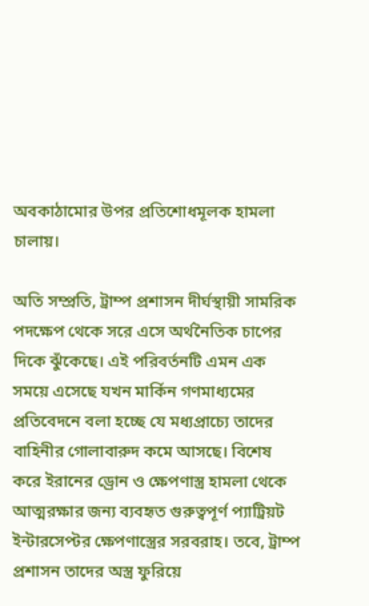অবকাঠামোর উপর প্রতিশোধমূলক হামলা চালায়।

অতি সম্প্রতি, ট্রাম্প প্রশাসন দীর্ঘস্থায়ী সামরিক পদক্ষেপ থেকে সরে এসে অর্থনৈতিক চাপের দিকে ঝুঁকেছে। এই পরিবর্তনটি এমন এক সময়ে এসেছে যখন মার্কিন গণমাধ্যমের প্রতিবেদনে বলা হচ্ছে যে মধ্যপ্রাচ্যে তাদের বাহিনীর গোলাবারুদ কমে আসছে। বিশেষ করে ইরানের ড্রোন ও ক্ষেপণাস্ত্র হামলা থেকে আত্মরক্ষার জন্য ব্যবহৃত গুরুত্বপূর্ণ প্যাট্রিয়ট ইন্টারসেপ্টর ক্ষেপণাস্ত্রের সরবরাহ। তবে, ট্রাম্প প্রশাসন তাদের অস্ত্র ফুরিয়ে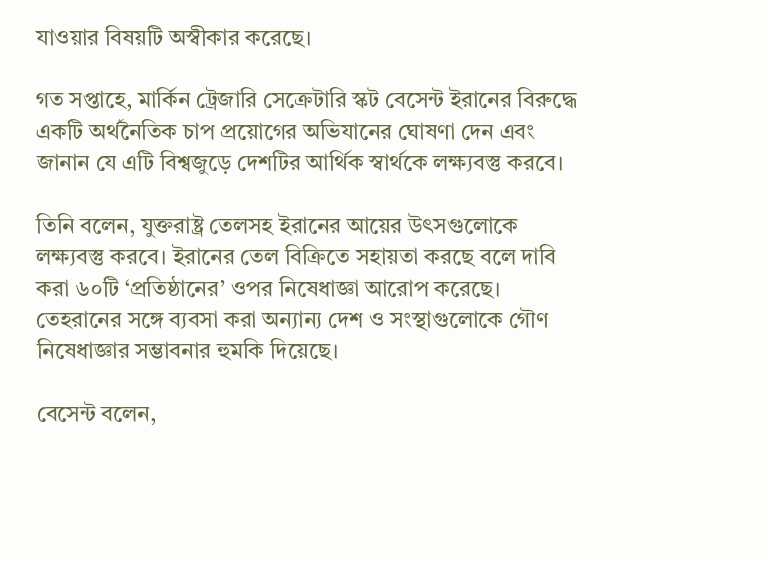যাওয়ার বিষয়টি অস্বীকার করেছে।

গত সপ্তাহে, মার্কিন ট্রেজারি সেক্রেটারি স্কট বেসেন্ট ইরানের বিরুদ্ধে একটি অর্থনৈতিক চাপ প্রয়োগের অভিযানের ঘোষণা দেন এবং জানান যে এটি বিশ্বজুড়ে দেশটির আর্থিক স্বার্থকে লক্ষ্যবস্তু করবে।

তিনি বলেন, যুক্তরাষ্ট্র তেলসহ ইরানের আয়ের উৎসগুলোকে লক্ষ্যবস্তু করবে। ইরানের তেল বিক্রিতে সহায়তা করছে বলে দাবি করা ৬০টি ‘প্রতিষ্ঠানের’ ওপর নিষেধাজ্ঞা আরোপ করেছে। তেহরানের সঙ্গে ব্যবসা করা অন্যান্য দেশ ও সংস্থাগুলোকে গৌণ নিষেধাজ্ঞার সম্ভাবনার হুমকি দিয়েছে।

বেসেন্ট বলেন,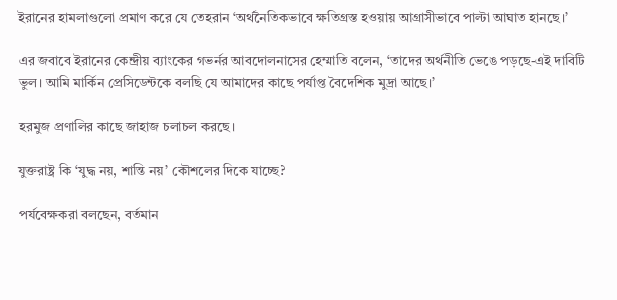ইরানের হামলাগুলো প্রমাণ করে যে তেহরান ‘অর্থনৈতিকভাবে ক্ষতিগ্রস্ত হওয়ায় আগ্রাসীভাবে পাল্টা আঘাত হানছে।’

এর জবাবে ইরানের কেন্দ্রীয় ব্যাংকের গভর্নর আবদোলনাসের হেম্মাতি বলেন, ‘তাদের অর্থনীতি ভেঙে পড়ছে-এই দাবিটি ভুল। আমি মার্কিন প্রেসিডেন্টকে বলছি যে আমাদের কাছে পর্যাপ্ত বৈদেশিক মুদ্রা আছে।’

হরমুজ প্রণালির কাছে জাহাজ চলাচল করছে।

যুক্তরাষ্ট্র কি ‘যুদ্ধ নয়, শান্তি নয়’ কৌশলের দিকে যাচ্ছে?

পর্যবেক্ষকরা বলছেন, বর্তমান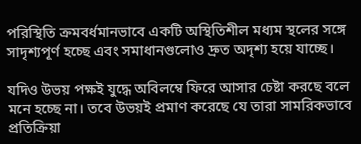পরিস্থিতি ক্রমবর্ধমানভাবে একটি অস্থিতিশীল মধ্যম স্থলের সঙ্গে সাদৃশ্যপূর্ণ হচ্ছে এবং সমাধানগুলোও দ্রুত অদৃশ্য হয়ে যাচ্ছে।

যদিও উভয় পক্ষই যুদ্ধে অবিলম্বে ফিরে আসার চেষ্টা করছে বলে মনে হচ্ছে না। তবে উভয়ই প্রমাণ করেছে যে তারা সামরিকভাবে প্রতিক্রিয়া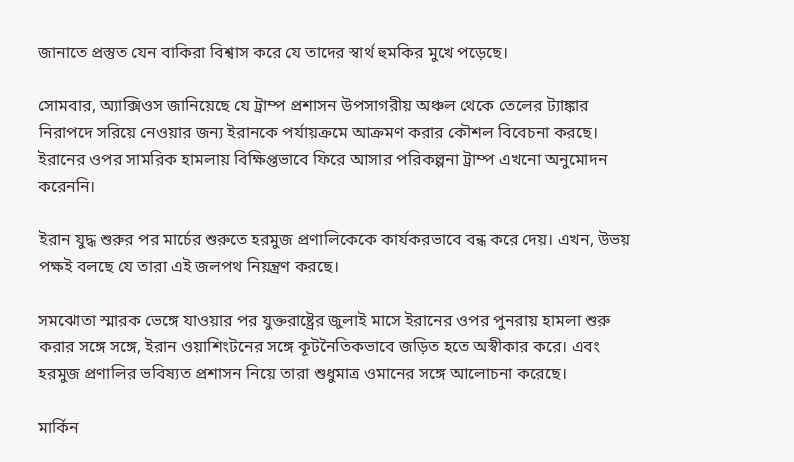জানাতে প্রস্তুত যেন বাকিরা বিশ্বাস করে যে তাদের স্বার্থ হুমকির মুখে পড়েছে।

সোমবার, অ্যাক্সিওস জানিয়েছে যে ট্রাম্প প্রশাসন উপসাগরীয় অঞ্চল থেকে তেলের ট্যাঙ্কার নিরাপদে সরিয়ে নেওয়ার জন্য ইরানকে পর্যায়ক্রমে আক্রমণ করার কৌশল বিবেচনা করছে। ইরানের ওপর সামরিক হামলায় বিক্ষিপ্তভাবে ফিরে আসার পরিকল্পনা ট্রাম্প এখনো অনুমোদন করেননি।

ইরান যুদ্ধ শুরুর পর মার্চের শুরুতে হরমুজ প্রণালিকেকে কার্যকরভাবে বন্ধ করে দেয়। এখন, উভয় পক্ষই বলছে যে তারা এই জলপথ নিয়ন্ত্রণ করছে।

সমঝোতা স্মারক ভেঙ্গে যাওয়ার পর যুক্তরাষ্ট্রের জুলাই মাসে ইরানের ওপর পুনরায় হামলা শুরু করার সঙ্গে সঙ্গে, ইরান ওয়াশিংটনের সঙ্গে কূটনৈতিকভাবে জড়িত হতে অস্বীকার করে। এবং হরমুজ প্রণালির ভবিষ্যত প্রশাসন নিয়ে তারা শুধুমাত্র ওমানের সঙ্গে আলোচনা করেছে।

মার্কিন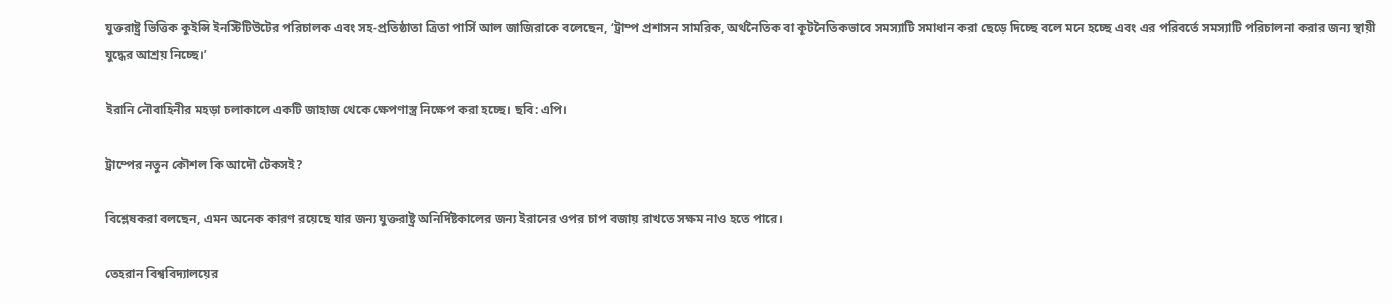যুক্তরাষ্ট্র ভিত্তিক কুইন্সি ইনস্টিটিউটের পরিচালক এবং সহ-প্রতিষ্ঠাতা ত্রিতা পার্সি আল জাজিরাকে বলেছেন, ‘ট্রাম্প প্রশাসন সামরিক, অর্থনৈতিক বা কূটনৈতিকভাবে সমস্যাটি সমাধান করা ছেড়ে দিচ্ছে বলে মনে হচ্ছে এবং এর পরিবর্তে সমস্যাটি পরিচালনা করার জন্য স্থায়ী যুদ্ধের আশ্রয় নিচ্ছে।’

ইরানি নৌবাহিনীর মহড়া চলাকালে একটি জাহাজ থেকে ক্ষেপণাস্ত্র নিক্ষেপ করা হচ্ছে। ছবি: এপি।

ট্রাম্পের নতুন কৌশল কি আদৌ টেকসই?

বিশ্লেষকরা বলছেন, এমন অনেক কারণ রয়েছে যার জন্য যুক্তরাষ্ট্র অনির্দিষ্টকালের জন্য ইরানের ওপর চাপ বজায় রাখতে সক্ষম নাও হতে পারে।

তেহরান বিশ্ববিদ্যালয়ের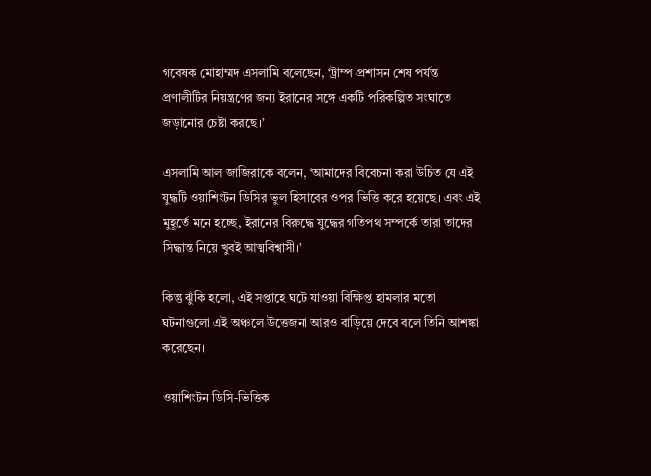গবেষক মোহাম্মদ এসলামি বলেছেন, ‘ট্রাম্প প্রশাসন শেষ পর্যন্ত প্রণালীটির নিয়ন্ত্রণের জন্য ইরানের সঙ্গে একটি পরিকল্পিত সংঘাতে জড়ানোর চেষ্টা করছে।’

এসলামি আল জাজিরাকে বলেন, ‘আমাদের বিবেচনা করা উচিত যে এই যুদ্ধটি ওয়াশিংটন ডিসির ভুল হিসাবের ওপর ভিত্তি করে হয়েছে। এবং এই মুহূর্তে মনে হচ্ছে, ইরানের বিরুদ্ধে যুদ্ধের গতিপথ সম্পর্কে তারা তাদের সিদ্ধান্ত নিয়ে খুবই আত্মবিশ্বাসী।’

কিন্তু ঝুঁকি হলো, এই সপ্তাহে ঘটে যাওয়া বিক্ষিপ্ত হামলার মতো ঘটনাগুলো এই অঞ্চলে উত্তেজনা আরও বাড়িয়ে দেবে বলে তিনি আশঙ্কা করেছেন।

ওয়াশিংটন ডিসি-ভিত্তিক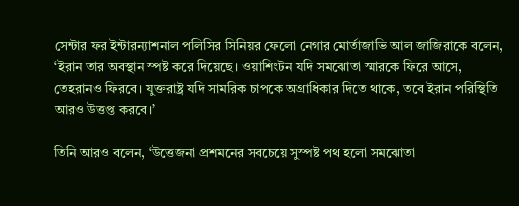সেন্টার ফর ইন্টারন্যাশনাল পলিসির সিনিয়র ফেলো নেগার মোর্তাজাভি আল জাজিরাকে বলেন, ‘ইরান তার অবস্থান স্পষ্ট করে দিয়েছে। ওয়াশিংটন যদি সমঝোতা স্মারকে ফিরে আসে, তেহরানও ফিরবে। যুক্তরাষ্ট্র যদি সামরিক চাপকে অগ্রাধিকার দিতে থাকে, তবে ইরান পরিস্থিতি আরও উত্তপ্ত করবে।’

তিনি আরও বলেন, ‘উত্তেজনা প্রশমনের সবচেয়ে সুস্পষ্ট পথ হলো সমঝোতা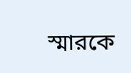স্মারকে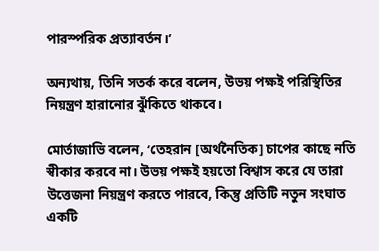পারস্পরিক প্রত্যাবর্তন।’

অন্যথায়, তিনি সতর্ক করে বলেন, উভয় পক্ষই পরিস্থিতির নিয়ন্ত্রণ হারানোর ঝুঁকিতে থাকবে।

মোর্তাজাভি বলেন, ‘তেহরান [অর্থনৈতিক] চাপের কাছে নতি স্বীকার করবে না। উভয় পক্ষই হয়তো বিশ্বাস করে যে তারা উত্তেজনা নিয়ন্ত্রণ করতে পারবে, কিন্তু প্রতিটি নতুন সংঘাত একটি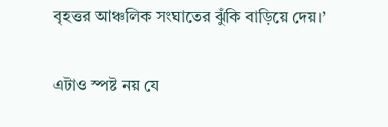বৃহত্তর আঞ্চলিক সংঘাতের ঝুঁকি বাড়িয়ে দেয়।’

এটাও স্পষ্ট নয় যে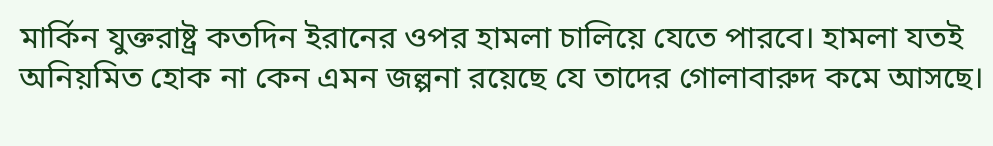মার্কিন যুক্তরাষ্ট্র কতদিন ইরানের ওপর হামলা চালিয়ে যেতে পারবে। হামলা যতই অনিয়মিত হোক না কেন এমন জল্পনা রয়েছে যে তাদের গোলাবারুদ কমে আসছে।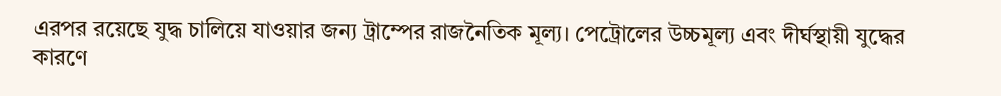এরপর রয়েছে যুদ্ধ চালিয়ে যাওয়ার জন্য ট্রাম্পের রাজনৈতিক মূল্য। পেট্রোলের উচ্চমূল্য এবং দীর্ঘস্থায়ী যুদ্ধের কারণে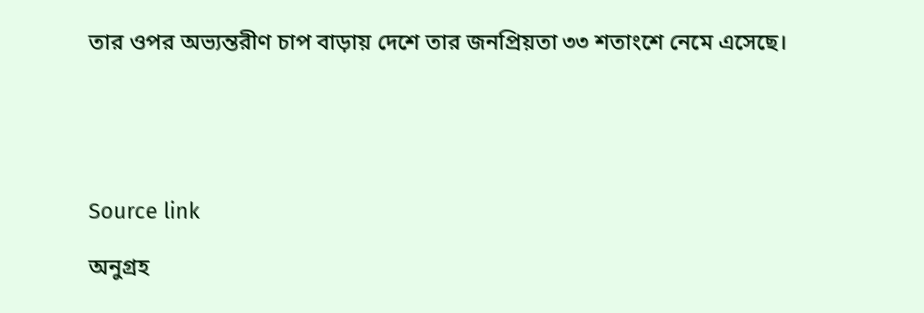তার ওপর অভ্যন্তরীণ চাপ বাড়ায় দেশে তার জনপ্রিয়তা ৩৩ শতাংশে নেমে এসেছে।





Source link

অনুগ্রহ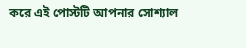করে এই পোস্টটি আপনার সোশ্যাল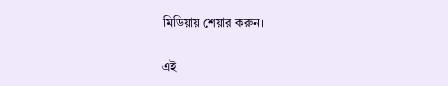মিডিয়ায় শেয়ার করুন।

এই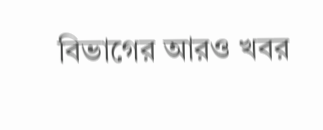বিভাগের আরও খবর